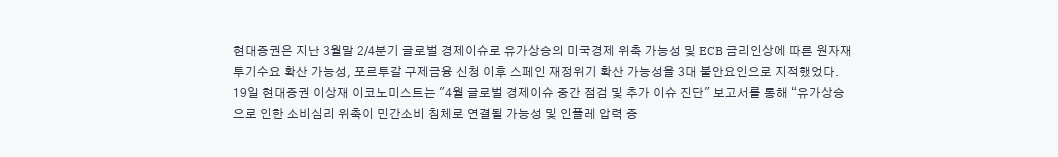현대증권은 지난 3월말 2/4분기 글로벌 경제이슈로 유가상승의 미국경제 위축 가능성 및 ECB 금리인상에 따른 원자재 투기수요 확산 가능성, 포르투갈 구제금융 신청 이후 스페인 재정위기 확산 가능성을 3대 불안요인으로 지적했었다.
19일 현대증권 이상재 이코노미스트는 "4월 글로벌 경제이슈 중간 점검 및 추가 이슈 진단" 보고서를 통해 “유가상승으로 인한 소비심리 위축이 민간소비 침체로 연결될 가능성 및 인플레 압력 증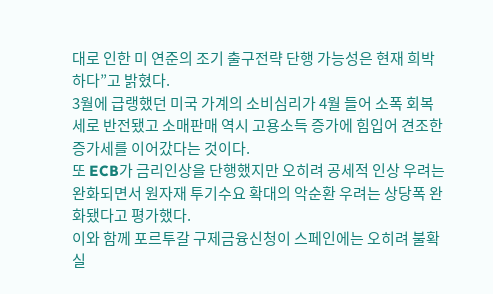대로 인한 미 연준의 조기 출구전략 단행 가능성은 현재 희박하다”고 밝혔다.
3월에 급랭했던 미국 가계의 소비심리가 4월 들어 소폭 회복세로 반전됐고 소매판매 역시 고용소득 증가에 힘입어 견조한 증가세를 이어갔다는 것이다.
또 ECB가 금리인상을 단행했지만 오히려 공세적 인상 우려는 완화되면서 원자재 투기수요 확대의 악순환 우려는 상당폭 완화됐다고 평가했다.
이와 함께 포르투갈 구제금융신청이 스페인에는 오히려 불확실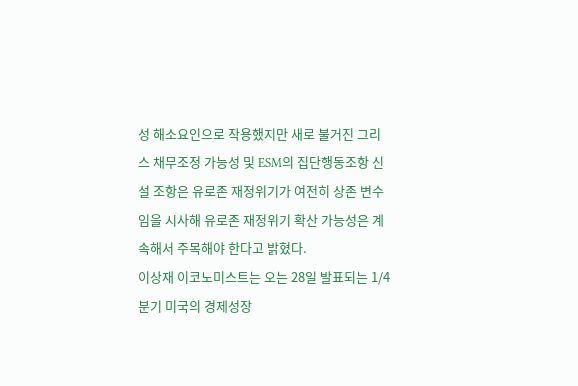성 해소요인으로 작용했지만 새로 불거진 그리스 채무조정 가능성 및 ESM의 집단행동조항 신설 조항은 유로존 재정위기가 여전히 상존 변수임을 시사해 유로존 재정위기 확산 가능성은 계속해서 주목해야 한다고 밝혔다.
이상재 이코노미스트는 오는 28일 발표되는 1/4분기 미국의 경제성장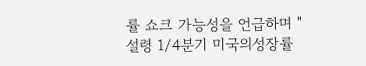률 쇼크 가능성을 언급하며 "설령 1/4분기 미국의성장률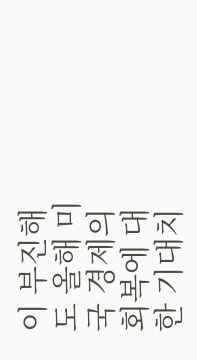이 부진해도 올해 미국 경제의 회복에 대한 기대치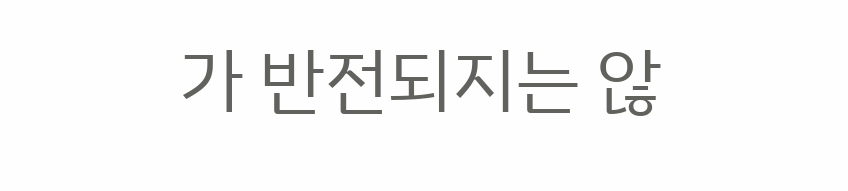가 반전되지는 않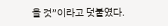을 것”이라고 덧붙였다.